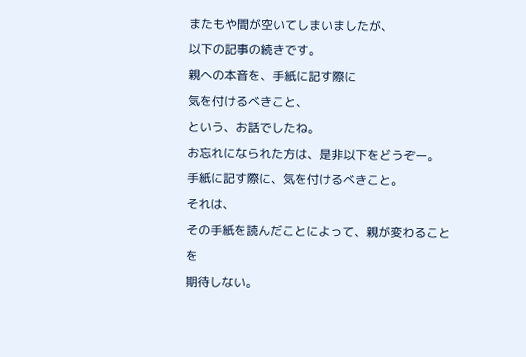またもや間が空いてしまいましたが、
以下の記事の続きです。
親への本音を、手紙に記す際に
気を付けるべきこと、
という、お話でしたね。
お忘れになられた方は、是非以下をどうぞー。
手紙に記す際に、気を付けるべきこと。
それは、
その手紙を読んだことによって、親が変わることを
期待しない。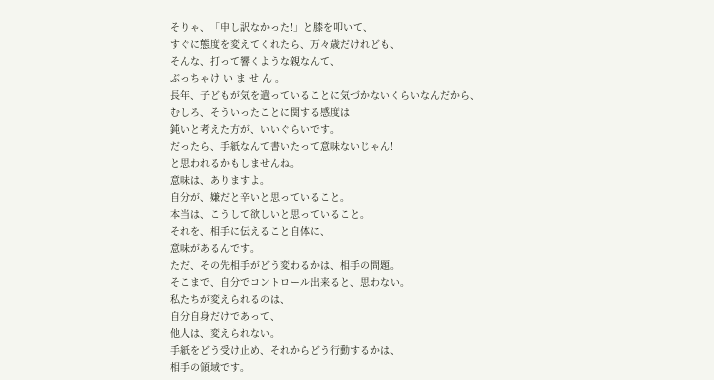そりゃ、「申し訳なかった!」と膝を叩いて、
すぐに態度を変えてくれたら、万々歳だけれども、
そんな、打って響くような親なんて、
ぶっちゃけ い ま せ ん 。
長年、子どもが気を遣っていることに気づかないくらいなんだから、
むしろ、そういったことに関する感度は
鈍いと考えた方が、いいぐらいです。
だったら、手紙なんて書いたって意味ないじゃん!
と思われるかもしませんね。
意味は、ありますよ。
自分が、嫌だと辛いと思っていること。
本当は、こうして欲しいと思っていること。
それを、相手に伝えること自体に、
意味があるんです。
ただ、その先相手がどう変わるかは、相手の問題。
そこまで、自分でコントロール出来ると、思わない。
私たちが変えられるのは、
自分自身だけであって、
他人は、変えられない。
手紙をどう受け止め、それからどう行動するかは、
相手の領域です。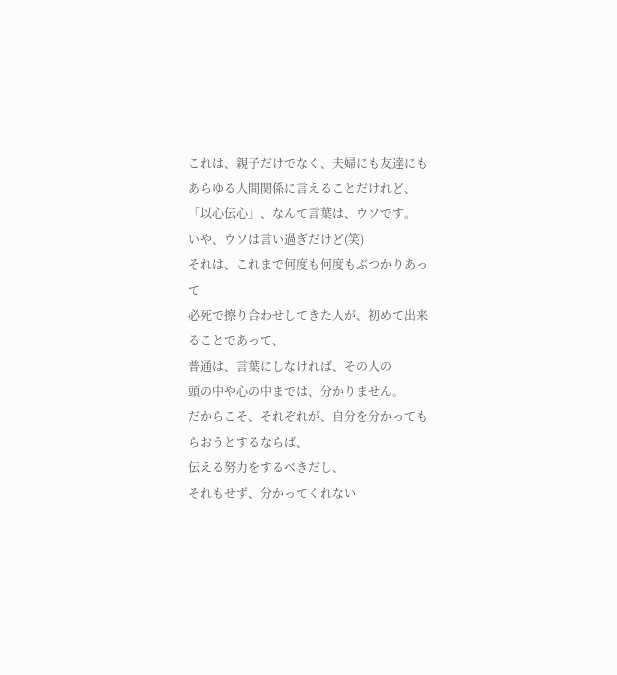これは、親子だけでなく、夫婦にも友達にも
あらゆる人間関係に言えることだけれど、
「以心伝心」、なんて言葉は、ウソです。
いや、ウソは言い過ぎだけど(笑)
それは、これまで何度も何度もぶつかりあって
必死で擦り合わせしてきた人が、初めて出来ることであって、
普通は、言葉にしなければ、その人の
頭の中や心の中までは、分かりません。
だからこそ、それぞれが、自分を分かってもらおうとするならば、
伝える努力をするべきだし、
それもせず、分かってくれない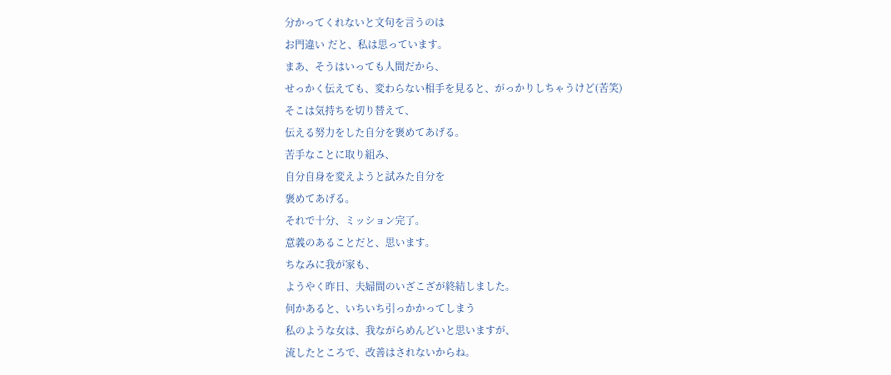分かってくれないと文句を言うのは
お門違い だと、私は思っています。
まあ、そうはいっても人間だから、
せっかく伝えても、変わらない相手を見ると、がっかりしちゃうけど(苦笑)
そこは気持ちを切り替えて、
伝える努力をした自分を褒めてあげる。
苦手なことに取り組み、
自分自身を変えようと試みた自分を
褒めてあげる。
それで十分、ミッション完了。
意義のあることだと、思います。
ちなみに我が家も、
ようやく昨日、夫婦間のいざこざが終結しました。
何かあると、いちいち引っかかってしまう
私のような女は、我ながらめんどいと思いますが、
流したところで、改善はされないからね。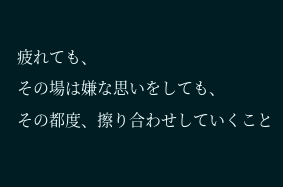疲れても、
その場は嫌な思いをしても、
その都度、擦り合わせしていくこと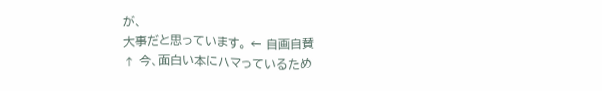が、
大事だと思っています。 ← 自画自賛
↑ 今、面白い本にハマっているため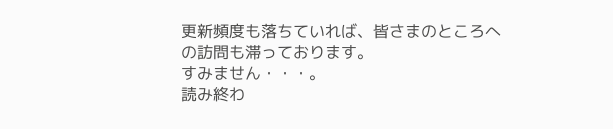更新頻度も落ちていれば、皆さまのところへの訪問も滞っております。
すみません・・・。
読み終わ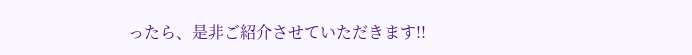ったら、是非ご紹介させていただきます!!